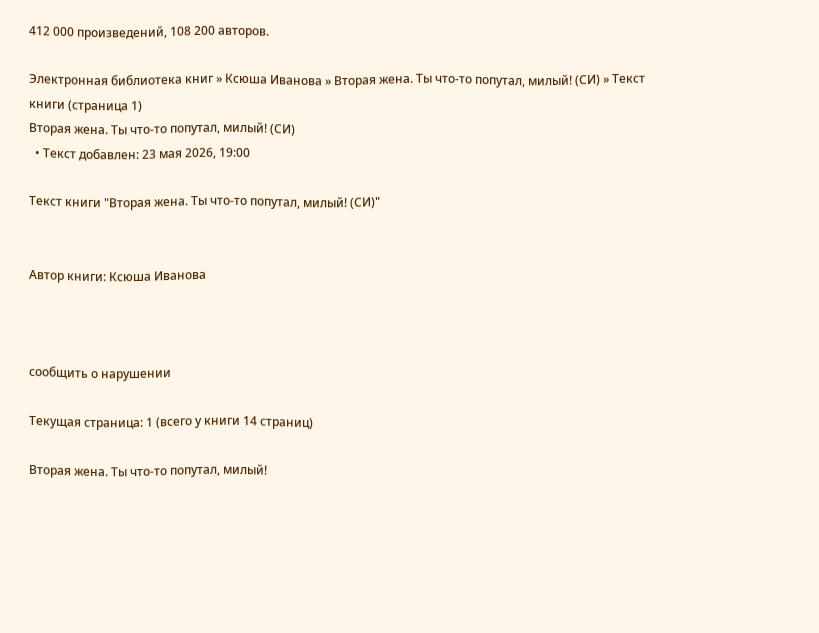412 000 произведений, 108 200 авторов.

Электронная библиотека книг » Ксюша Иванова » Вторая жена. Ты что-то попутал, милый! (СИ) » Текст книги (страница 1)
Вторая жена. Ты что-то попутал, милый! (СИ)
  • Текст добавлен: 23 мая 2026, 19:00

Текст книги "Вторая жена. Ты что-то попутал, милый! (СИ)"


Автор книги: Ксюша Иванова



сообщить о нарушении

Текущая страница: 1 (всего у книги 14 страниц)

Вторая жена. Ты что-то попутал, милый!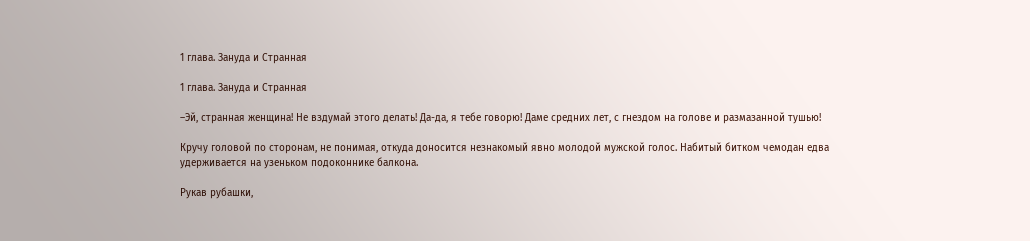1 глава. Зануда и Странная

1 глава. Зануда и Странная

–Эй, странная женщина! Не вздумай этого делать! Да-да, я тебе говорю! Даме средних лет, с гнездом на голове и размазанной тушью!

Кручу головой по сторонам, не понимая, откуда доносится незнакомый явно молодой мужской голос. Набитый битком чемодан едва удерживается на узеньком подоконнике балкона.

Рукав рубашки,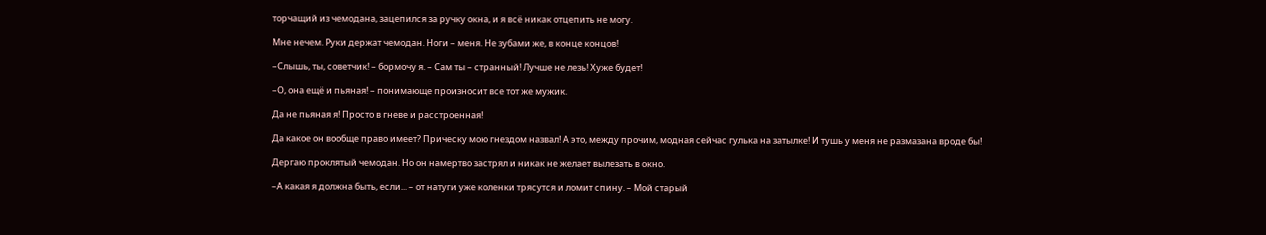торчащий из чемодана, зацепился за ручку окна, и я всё никак отцепить не могу.

Мне нечем. Руки держат чемодан. Ноги – меня. Не зубами же, в конце концов!

–Слышь, ты, советчик! – бормочу я. – Сам ты – странный! Лучше не лезь! Хуже будет!

–О, она ещё и пьяная! – понимающе произносит все тот же мужик.

Да не пьяная я! Просто в гневе и расстроенная!

Да какое он вообще право имеет? Прическу мою гнездом назвал! А это, между прочим, модная сейчас гулька на затылке! И тушь у меня не размазана вроде бы!

Дергаю проклятый чемодан. Но он намертво застрял и никак не желает вылезать в окно.

–А какая я должна быть, если... – от натуги уже коленки трясутся и ломит спину. – Мой старый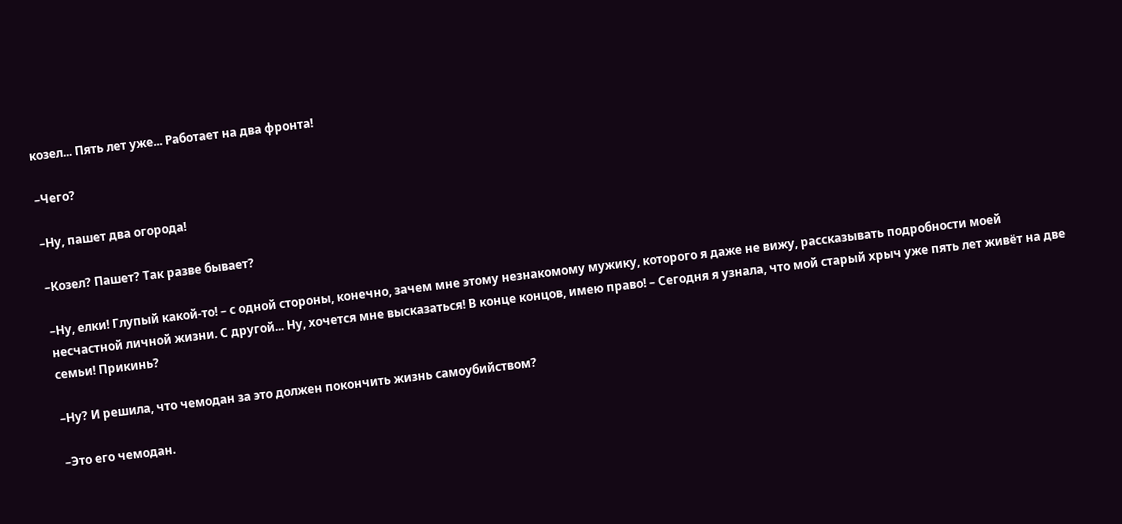козел... Пять лет уже... Работает на два фронта!

–Чего?

–Ну, пашет два огорода!

–Козел? Пашет? Так разве бывает?

–Ну, елки! Глупый какой-то! – с одной стороны, конечно, зачем мне этому незнакомому мужику, которого я даже не вижу, рассказывать подробности моей несчастной личной жизни. С другой... Ну, хочется мне высказаться! В конце концов, имею право! – Сегодня я узнала, что мой старый хрыч уже пять лет живёт на две семьи! Прикинь?

–Ну? И решила, что чемодан за это должен покончить жизнь самоубийством?

–Это его чемодан.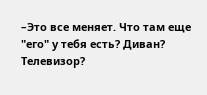–Это все меняет. Что там еще "его" у тебя есть? Диван? Телевизор?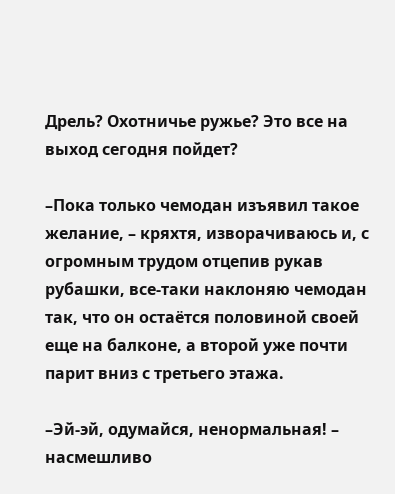Дрель? Охотничье ружье? Это все на выход сегодня пойдет?

–Пока только чемодан изъявил такое желание, – кряхтя, изворачиваюсь и, с огромным трудом отцепив рукав рубашки, все-таки наклоняю чемодан так, что он остаётся половиной своей еще на балконе, а второй уже почти парит вниз с третьего этажа.

–Эй-эй, одумайся, ненормальная! – насмешливо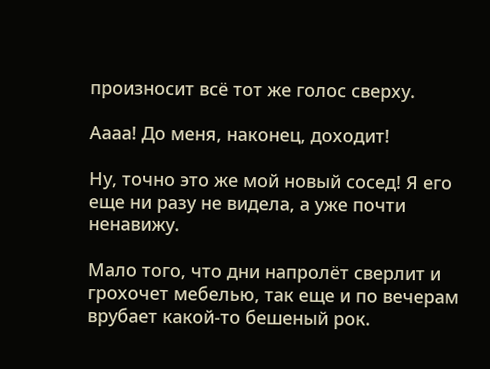произносит всё тот же голос сверху.

Аааа! До меня, наконец, доходит!

Ну, точно это же мой новый сосед! Я его еще ни разу не видела, а уже почти ненавижу.

Мало того, что дни напролёт сверлит и грохочет мебелью, так еще и по вечерам врубает какой-то бешеный рок.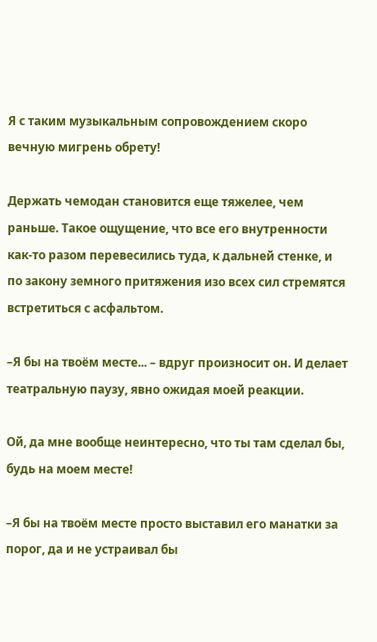Я с таким музыкальным сопровождением скоро вечную мигрень обрету!

Держать чемодан становится еще тяжелее, чем раньше. Такое ощущение, что все его внутренности как-то разом перевесились туда, к дальней стенке, и по закону земного притяжения изо всех сил стремятся встретиться с асфальтом.

–Я бы на твоём месте... – вдруг произносит он. И делает театральную паузу, явно ожидая моей реакции.

Ой, да мне вообще неинтересно, что ты там сделал бы, будь на моем месте!

–Я бы на твоём месте просто выставил его манатки за порог, да и не устраивал бы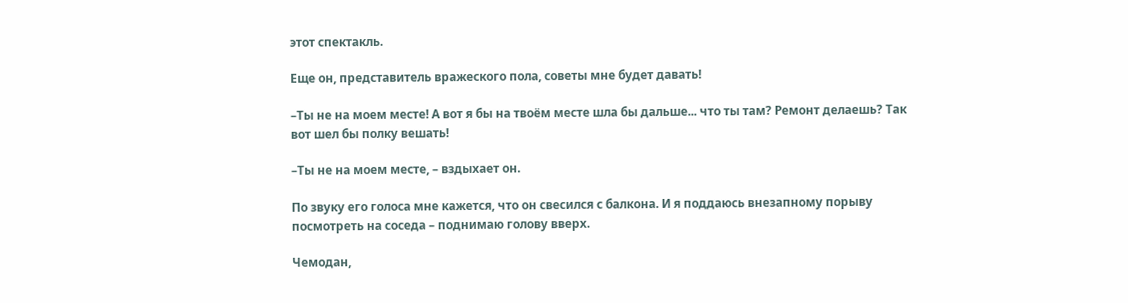этот спектакль.

Еще он, представитель вражеского пола, советы мне будет давать!

–Ты не на моем месте! А вот я бы на твоём месте шла бы дальше... что ты там? Ремонт делаешь? Так вот шел бы полку вешать!

–Ты не на моем месте, – вздыхает он.

По звуку его голоса мне кажется, что он свесился с балкона. И я поддаюсь внезапному порыву посмотреть на соседа – поднимаю голову вверх.

Чемодан,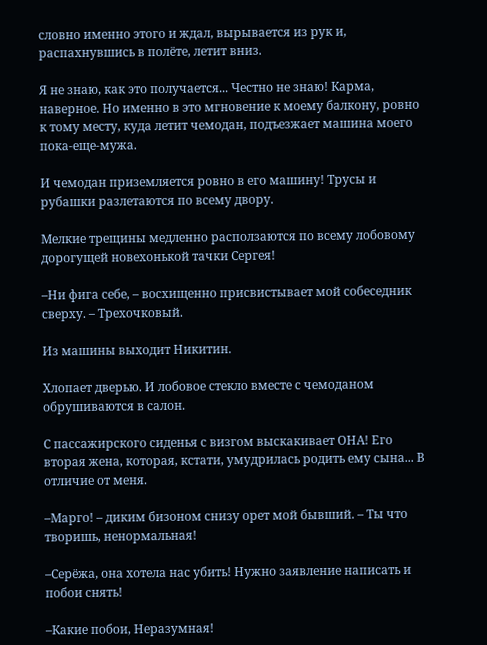словно именно этого и ждал, вырывается из рук и, распахнувшись в полёте, летит вниз.

Я не знаю, как это получается... Честно не знаю! Карма, наверное. Но именно в это мгновение к моему балкону, ровно к тому месту, куда летит чемодан, подъезжает машина моего пока-еще-мужа.

И чемодан приземляется ровно в его машину! Трусы и рубашки разлетаются по всему двору.

Мелкие трещины медленно расползаются по всему лобовому дорогущей новехонькой тачки Сергея!

–Ни фига себе, – восхищенно присвистывает мой собеседник сверху. – Трехочковый.

Из машины выходит Никитин.

Хлопает дверью. И лобовое стекло вместе с чемоданом обрушиваются в салон.

С пассажирского сиденья с визгом выскакивает ОНА! Его вторая жена, которая, кстати, умудрилась родить ему сына... В отличие от меня.

–Марго! – диким бизоном снизу орет мой бывший. – Ты что творишь, ненормальная!

–Серёжа, она хотела нас убить! Нужно заявление написать и побои снять!

–Какие побои, Неразумная!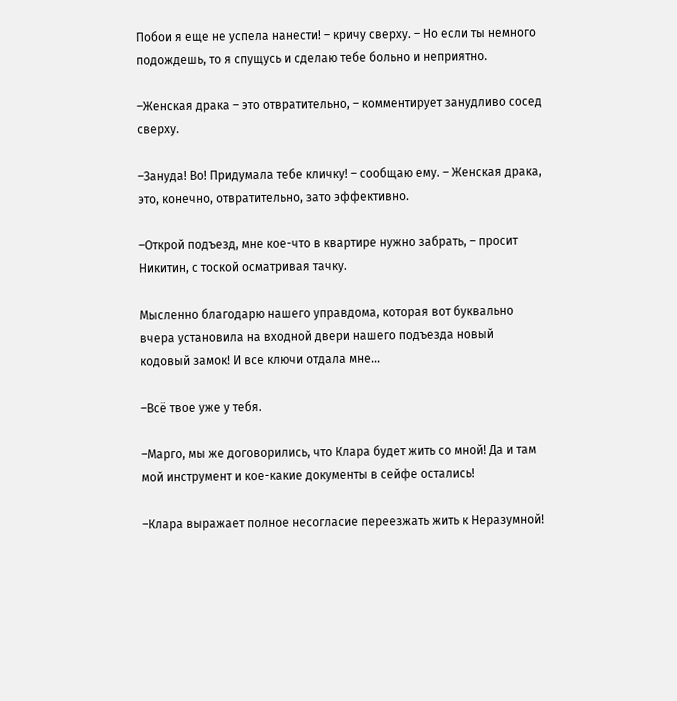Побои я еще не успела нанести! – кричу сверху. – Но если ты немного подождешь, то я спущусь и сделаю тебе больно и неприятно.

–Женская драка – это отвратительно, – комментирует занудливо сосед сверху.

–Зануда! Во! Придумала тебе кличку! – сообщаю ему. – Женская драка, это, конечно, отвратительно, зато эффективно.

–Открой подъезд, мне кое-что в квартире нужно забрать, – просит Никитин, с тоской осматривая тачку.

Мысленно благодарю нашего управдома, которая вот буквально вчера установила на входной двери нашего подъезда новый кодовый замок! И все ключи отдала мне...

–Всё твое уже у тебя.

–Марго, мы же договорились, что Клара будет жить со мной! Да и там мой инструмент и кое-какие документы в сейфе остались!

–Клара выражает полное несогласие переезжать жить к Неразумной!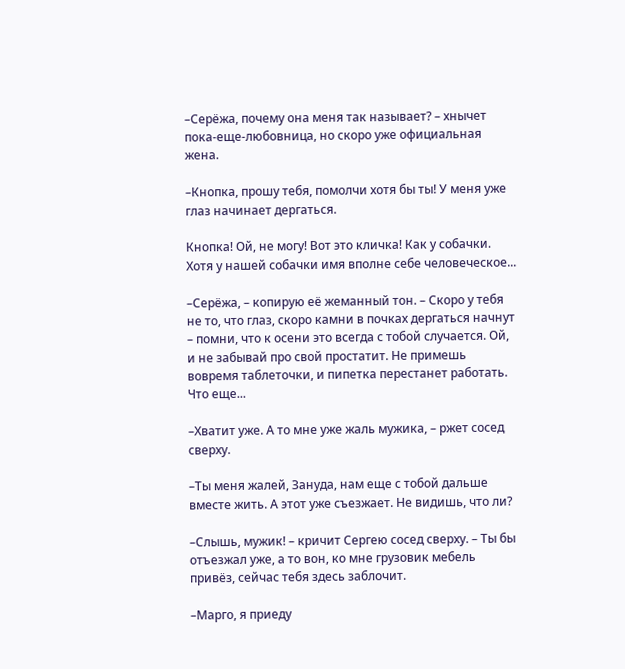–Серёжа, почему она меня так называет? – хнычет пока-еще-любовница, но скоро уже официальная жена.

–Кнопка, прошу тебя, помолчи хотя бы ты! У меня уже глаз начинает дергаться.

Кнопка! Ой, не могу! Вот это кличка! Как у собачки. Хотя у нашей собачки имя вполне себе человеческое...

–Серёжа, – копирую её жеманный тон. – Скоро у тебя не то, что глаз, скоро камни в почках дергаться начнут – помни, что к осени это всегда с тобой случается. Ой, и не забывай про свой простатит. Не примешь вовремя таблеточки, и пипетка перестанет работать. Что еще...

–Хватит уже. А то мне уже жаль мужика, – ржет сосед сверху.

–Ты меня жалей, Зануда, нам еще с тобой дальше вместе жить. А этот уже съезжает. Не видишь, что ли?

–Слышь, мужик! – кричит Сергею сосед сверху. – Ты бы отъезжал уже, а то вон, ко мне грузовик мебель привёз, сейчас тебя здесь заблочит.

–Марго, я приеду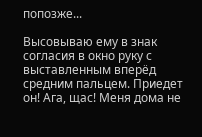попозже...

Высовываю ему в знак согласия в окно руку с выставленным вперёд средним пальцем. Приедет он! Ага, щас! Меня дома не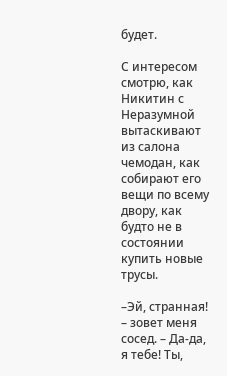будет.

С интересом смотрю, как Никитин с Неразумной вытаскивают из салона чемодан, как собирают его вещи по всему двору, как будто не в состоянии купить новые трусы.

–Эй, странная! – зовет меня сосед. – Да-да, я тебе! Ты,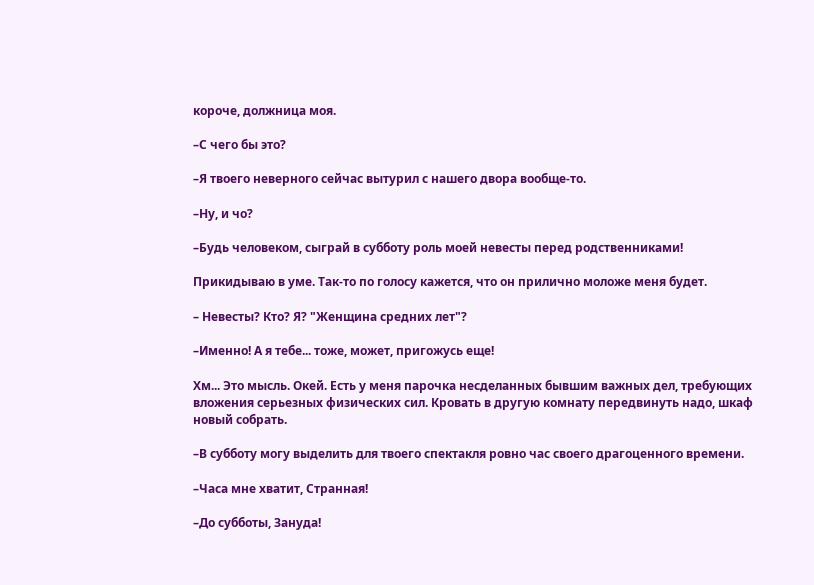короче, должница моя.

–С чего бы это?

–Я твоего неверного сейчас вытурил с нашего двора вообще-то.

–Ну, и чо?

–Будь человеком, сыграй в субботу роль моей невесты перед родственниками!

Прикидываю в уме. Так-то по голосу кажется, что он прилично моложе меня будет.

– Невесты? Кто? Я? "Женщина средних лет"?

–Именно! А я тебе... тоже, может, пригожусь еще!

Хм... Это мысль. Окей. Есть у меня парочка несделанных бывшим важных дел, требующих вложения серьезных физических сил. Кровать в другую комнату передвинуть надо, шкаф новый собрать.

–В субботу могу выделить для твоего спектакля ровно час своего драгоценного времени.

–Часа мне хватит, Странная!

–До субботы, Зануда!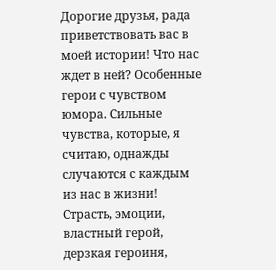Дорогие друзья, рада приветствовать вас в моей истории! Что нас ждет в ней? Особенные герои с чувством юмора. Сильные чувства, которые, я считаю, однажды случаются с каждым из нас в жизни! Страсть, эмоции, властный герой, дерзкая героиня,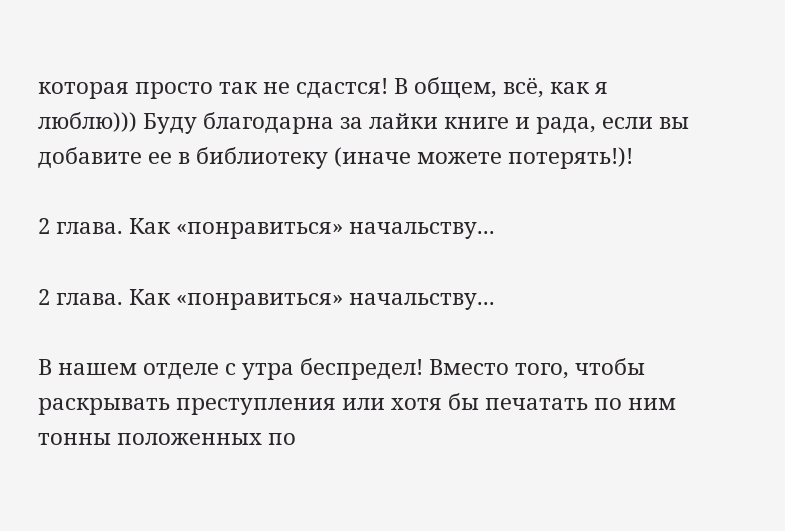которая просто так не сдастся! В общем, всё, как я люблю))) Буду благодарна за лайки книге и рада, если вы добавите ее в библиотеку (иначе можете потерять!)!

2 глава. Как «понравиться» начальству...

2 глава. Как «понравиться» начальству...

В нашем отделе с утра беспредел! Вместо того, чтобы раскрывать преступления или хотя бы печатать по ним тонны положенных по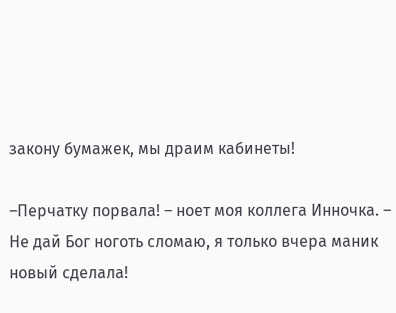закону бумажек, мы драим кабинеты!

–Перчатку порвала! – ноет моя коллега Инночка. – Не дай Бог ноготь сломаю, я только вчера маник новый сделала!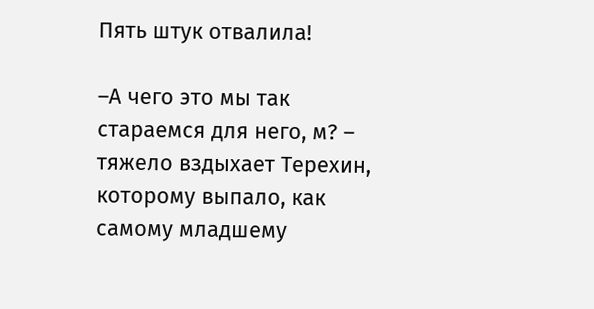Пять штук отвалила!

–А чего это мы так стараемся для него, м? – тяжело вздыхает Терехин, которому выпало, как самому младшему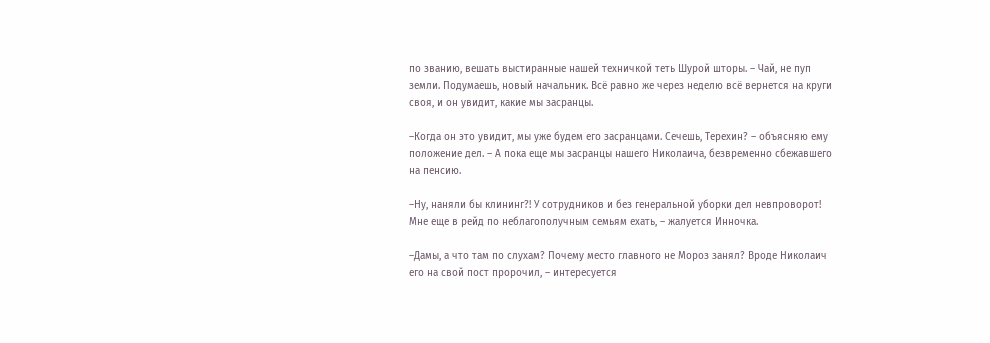по званию, вешать выстиранные нашей техничкой теть Шурой шторы. – Чай, не пуп земли. Подумаешь, новый начальник. Всё равно же через неделю всё вернется на круги своя, и он увидит, какие мы засранцы.

–Когда он это увидит, мы уже будем его засранцами. Сечешь, Терехин? – объясняю ему положение дел. – А пока еще мы засранцы нашего Николаича, безвременно сбежавшего на пенсию.

–Ну, наняли бы клининг?! У сотрудников и без генеральной уборки дел невпроворот! Мне еще в рейд по неблагополучным семьям ехать, – жалуется Инночка.

–Дамы, а что там по слухам? Почему место главного не Мороз занял? Вроде Николаич его на свой пост пророчил, – интересуется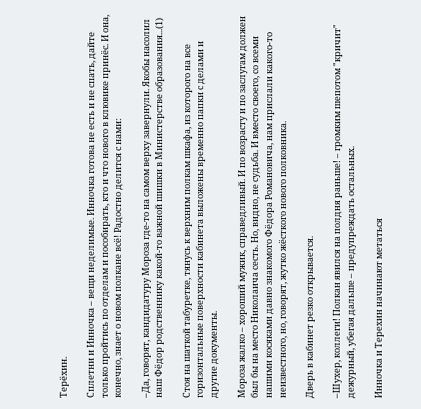Терёхин.

Сплетни и Инночка – вещи неделимые. Инночка готова не есть и не спать, дайте только пройтись по отделам и пособирать, кто и что нового в клювике принёс. И она, конечно, знает о новом полкане всё! Радостно делится с нами:

–Да, говорят, кандидатуру Мороза где-то на самом верху завернули. Якобы насолил наш Фёдор родственнику какой-то важной шишки в Министерстве образования...(1)

Стоя на шаткой табуретке, тянусь к верхним полкам шкафа, из которого на все горизонтальные поверхности кабинета выложены временно папки с делами и другие документы.

Мороза жалко – хороший мужик, справедливый. И по возрасту и по заслугам должен был бы на место Николаича сесть. Но, видно, не судьба. И вместо своего, со всеми нашими косяками давно знакомого Фёдора Романовича, нам прислали какого-то неизвестного, но, говорят, жутко жёсткого нового полковника.

Дверь в кабинет резко открывается.

–Шухер, коллеги! Полкан явился на полдня раньше! – громким шепотом "кричит" дежурный, убегая дальше – предупреждать остальных.

Инночка и Терехин начинают метаться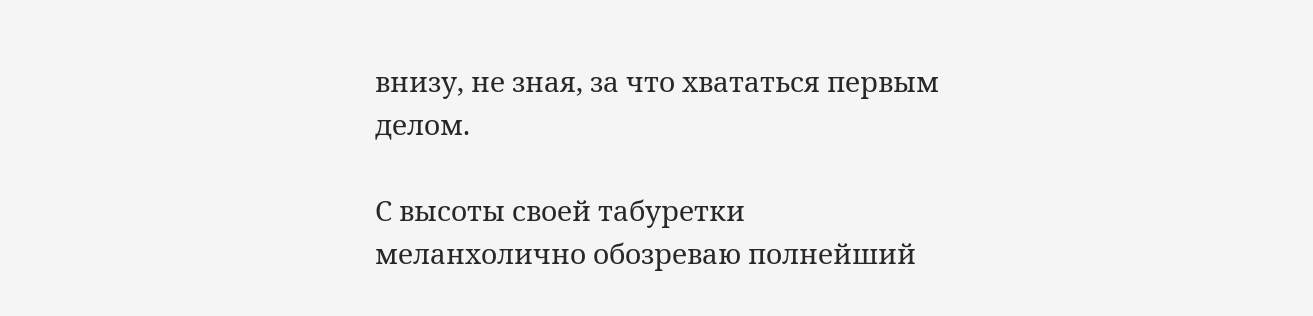внизу, не зная, за что хвататься первым делом.

С высоты своей табуретки меланхолично обозреваю полнейший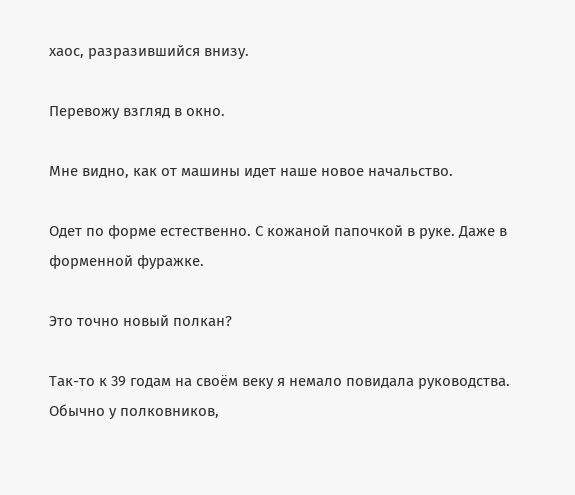хаос, разразившийся внизу.

Перевожу взгляд в окно.

Мне видно, как от машины идет наше новое начальство.

Одет по форме естественно. С кожаной папочкой в руке. Даже в форменной фуражке.

Это точно новый полкан?

Так-то к 39 годам на своём веку я немало повидала руководства. Обычно у полковников,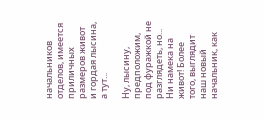начальников отделов, имеется приличных размеров живот и гордая лысина, а тут...

Ну, лысину, предположим, под фуражкой не разглядеть, но... Ни намека на живот! Более того, выглядит наш новый начальник, как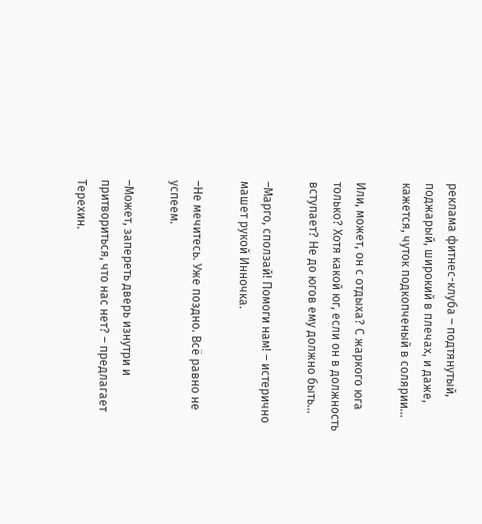реклама фитнес-клуба – подтянутый, поджарый, широкий в плечах, и даже, кажется, чуток подкопченый в солярии...

Или, может, он с отдыха? С жаркого юга только? Хотя какой юг, если он в должность вступает? Не до югов ему должно быть...

–Марго, сползай! Помоги нам! – истерично машет рукой Инночка.

–Не мечитесь. Уже поздно. Всё равно не успеем.

–Может, запереть дверь изнутри и притвориться, что нас нет? – предлагает Терехин.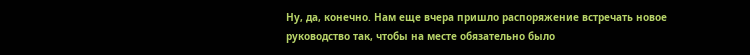Ну, да, конечно. Нам еще вчера пришло распоряжение встречать новое руководство так, чтобы на месте обязательно было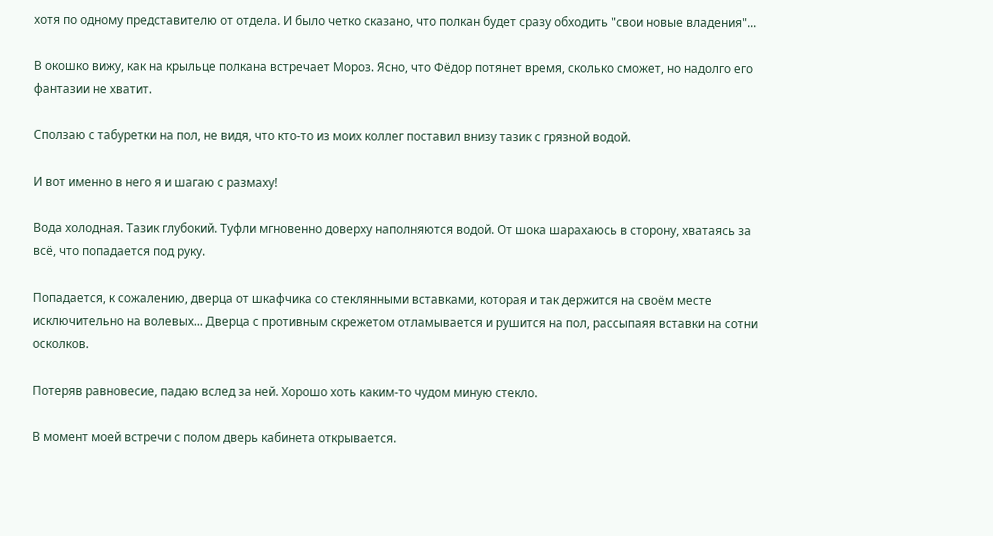хотя по одному представителю от отдела. И было четко сказано, что полкан будет сразу обходить "свои новые владения"...

В окошко вижу, как на крыльце полкана встречает Мороз. Ясно, что Фёдор потянет время, сколько сможет, но надолго его фантазии не хватит.

Сползаю с табуретки на пол, не видя, что кто-то из моих коллег поставил внизу тазик с грязной водой.

И вот именно в него я и шагаю с размаху!

Вода холодная. Тазик глубокий. Туфли мгновенно доверху наполняются водой. От шока шарахаюсь в сторону, хватаясь за всё, что попадается под руку.

Попадается, к сожалению, дверца от шкафчика со стеклянными вставками, которая и так держится на своём месте исключительно на волевых... Дверца с противным скрежетом отламывается и рушится на пол, рассыпаяя вставки на сотни осколков.

Потеряв равновесие, падаю вслед за ней. Хорошо хоть каким-то чудом миную стекло.

В момент моей встречи с полом дверь кабинета открывается.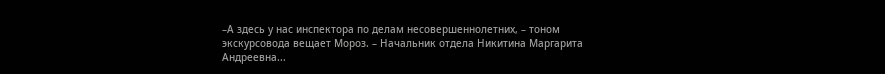–А здесь у нас инспектора по делам несовершеннолетних, – тоном экскурсовода вещает Мороз. – Начальник отдела Никитина Маргарита Андреевна...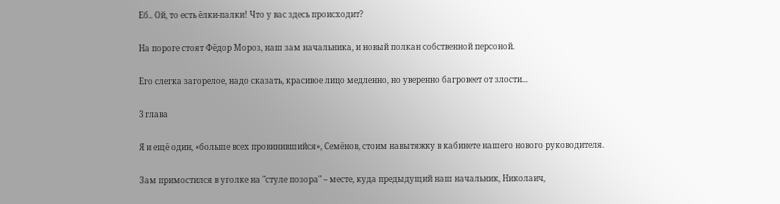Еб.. Ой, то есть ёлки-палки! Что у вас здесь происходит?

На пороге стоят Фёдор Мороз, наш зам начальника, и новый полкан собственной персоной.

Его слегка загорелое, надо сказать, красивое лицо медленно, но уверенно багровеет от злости...

3 глава

Я и ещё один, «больше всех провинившийся», Семёнов, стоим навытяжку в кабинете нашего нового руководителя.

Зам примостился в уголке на "стуле позора" – месте, куда предыдущий наш начальник, Николаич,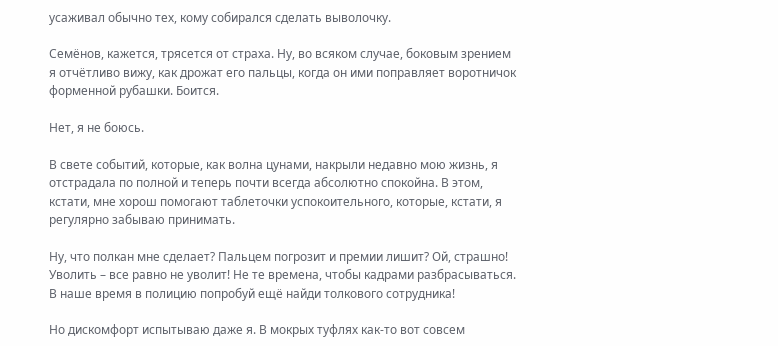усаживал обычно тех, кому собирался сделать выволочку.

Семёнов, кажется, трясется от страха. Ну, во всяком случае, боковым зрением я отчётливо вижу, как дрожат его пальцы, когда он ими поправляет воротничок форменной рубашки. Боится.

Нет, я не боюсь.

В свете событий, которые, как волна цунами, накрыли недавно мою жизнь, я отстрадала по полной и теперь почти всегда абсолютно спокойна. В этом, кстати, мне хорош помогают таблеточки успокоительного, которые, кстати, я регулярно забываю принимать.

Ну, что полкан мне сделает? Пальцем погрозит и премии лишит? Ой, страшно! Уволить – все равно не уволит! Не те времена, чтобы кадрами разбрасываться. В наше время в полицию попробуй ещё найди толкового сотрудника!

Но дискомфорт испытываю даже я. В мокрых туфлях как-то вот совсем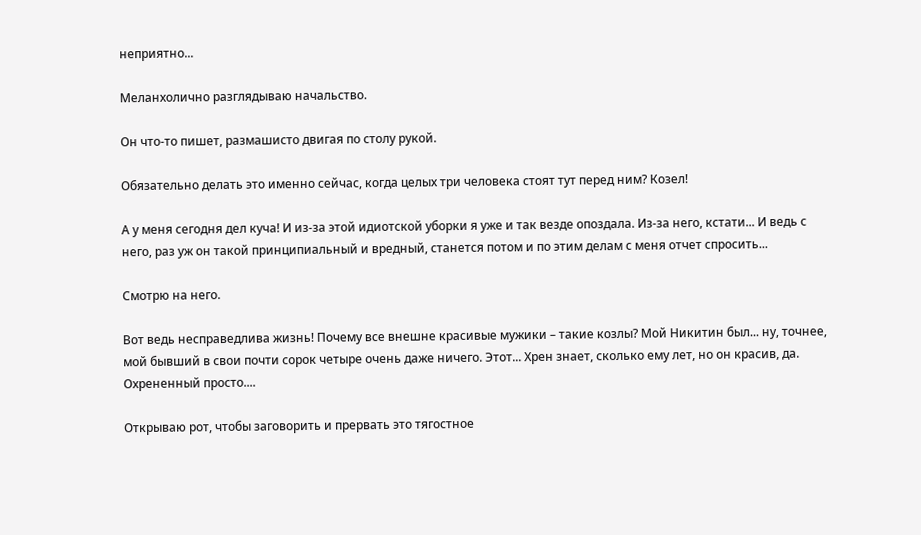неприятно...

Меланхолично разглядываю начальство.

Он что-то пишет, размашисто двигая по столу рукой.

Обязательно делать это именно сейчас, когда целых три человека стоят тут перед ним? Козел!

А у меня сегодня дел куча! И из-за этой идиотской уборки я уже и так везде опоздала. Из-за него, кстати... И ведь с него, раз уж он такой принципиальный и вредный, станется потом и по этим делам с меня отчет спросить...

Смотрю на него.

Вот ведь несправедлива жизнь! Почему все внешне красивые мужики – такие козлы? Мой Никитин был... ну, точнее, мой бывший в свои почти сорок четыре очень даже ничего. Этот... Хрен знает, сколько ему лет, но он красив, да. Охрененный просто....

Открываю рот, чтобы заговорить и прервать это тягостное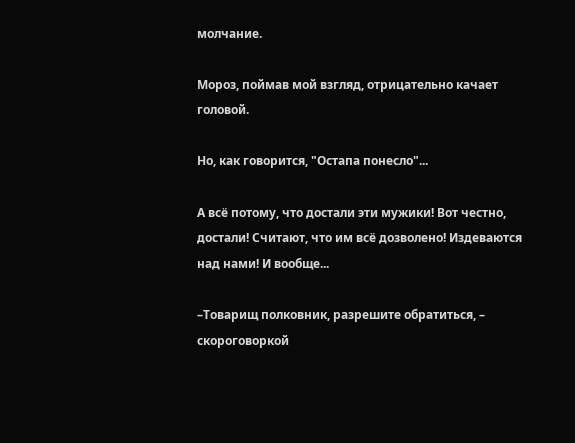молчание.

Мороз, поймав мой взгляд, отрицательно качает головой.

Но, как говорится, "Остапа понесло"...

А всё потому, что достали эти мужики! Вот честно, достали! Считают, что им всё дозволено! Издеваются над нами! И вообще...

–Товарищ полковник, разрешите обратиться, – скороговоркой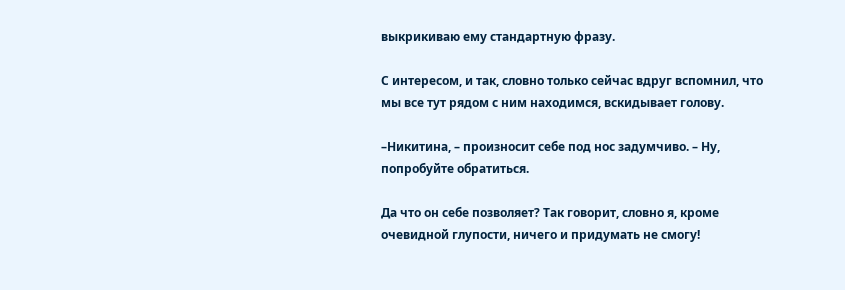выкрикиваю ему стандартную фразу.

С интересом, и так, словно только сейчас вдруг вспомнил, что мы все тут рядом с ним находимся, вскидывает голову.

–Никитина, – произносит себе под нос задумчиво. – Ну, попробуйте обратиться.

Да что он себе позволяет? Так говорит, словно я, кроме очевидной глупости, ничего и придумать не смогу!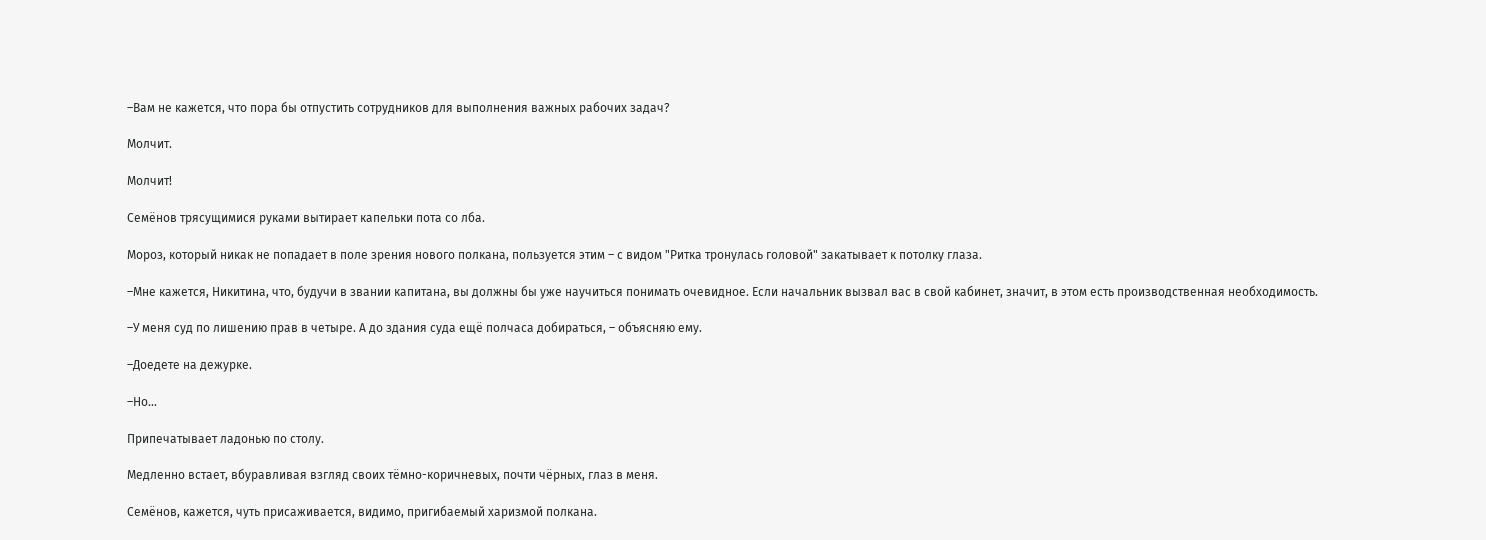–Вам не кажется, что пора бы отпустить сотрудников для выполнения важных рабочих задач?

Молчит.

Молчит!

Семёнов трясущимися руками вытирает капельки пота со лба.

Мороз, который никак не попадает в поле зрения нового полкана, пользуется этим – с видом "Ритка тронулась головой" закатывает к потолку глаза.

–Мне кажется, Никитина, что, будучи в звании капитана, вы должны бы уже научиться понимать очевидное. Если начальник вызвал вас в свой кабинет, значит, в этом есть производственная необходимость.

–У меня суд по лишению прав в четыре. А до здания суда ещё полчаса добираться, – объясняю ему.

–Доедете на дежурке.

–Но...

Припечатывает ладонью по столу.

Медленно встает, вбуравливая взгляд своих тёмно-коричневых, почти чёрных, глаз в меня.

Семёнов, кажется, чуть присаживается, видимо, пригибаемый харизмой полкана.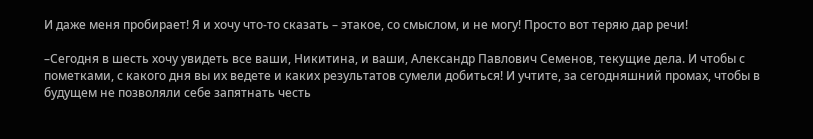И даже меня пробирает! Я и хочу что-то сказать – этакое, со смыслом, и не могу! Просто вот теряю дар речи!

–Сегодня в шесть хочу увидеть все ваши, Никитина, и ваши, Александр Павлович Семенов, текущие дела. И чтобы с пометками, с какого дня вы их ведете и каких результатов сумели добиться! И учтите, за сегодняшний промах, чтобы в будущем не позволяли себе запятнать честь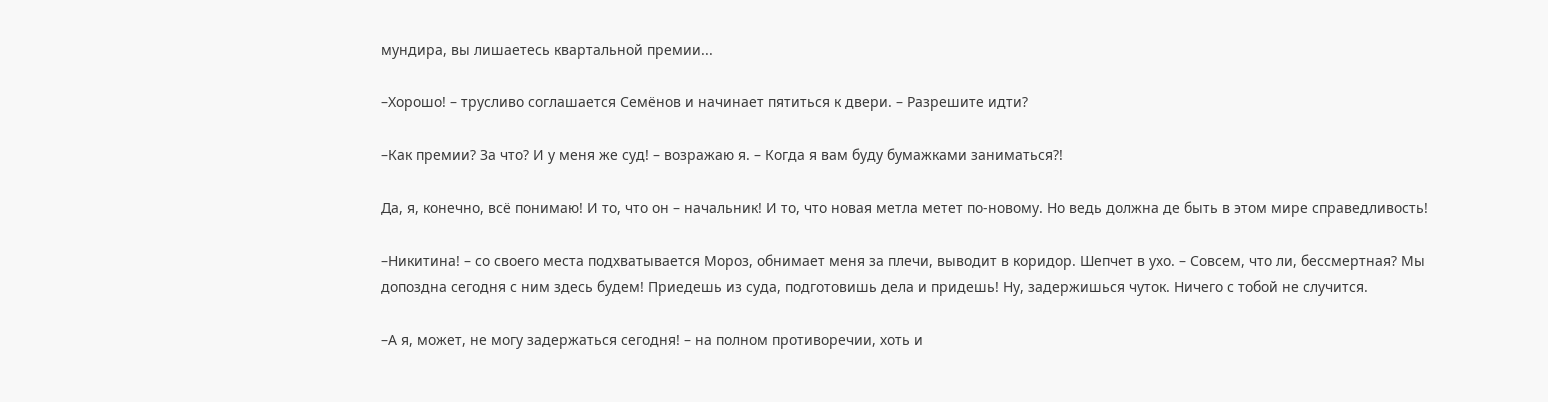мундира, вы лишаетесь квартальной премии...

–Хорошо! – трусливо соглашается Семёнов и начинает пятиться к двери. – Разрешите идти?

–Как премии? За что? И у меня же суд! – возражаю я. – Когда я вам буду бумажками заниматься?!

Да, я, конечно, всё понимаю! И то, что он – начальник! И то, что новая метла метет по-новому. Но ведь должна де быть в этом мире справедливость!

–Никитина! – со своего места подхватывается Мороз, обнимает меня за плечи, выводит в коридор. Шепчет в ухо. – Совсем, что ли, бессмертная? Мы допоздна сегодня с ним здесь будем! Приедешь из суда, подготовишь дела и придешь! Ну, задержишься чуток. Ничего с тобой не случится.

–А я, может, не могу задержаться сегодня! – на полном противоречии, хоть и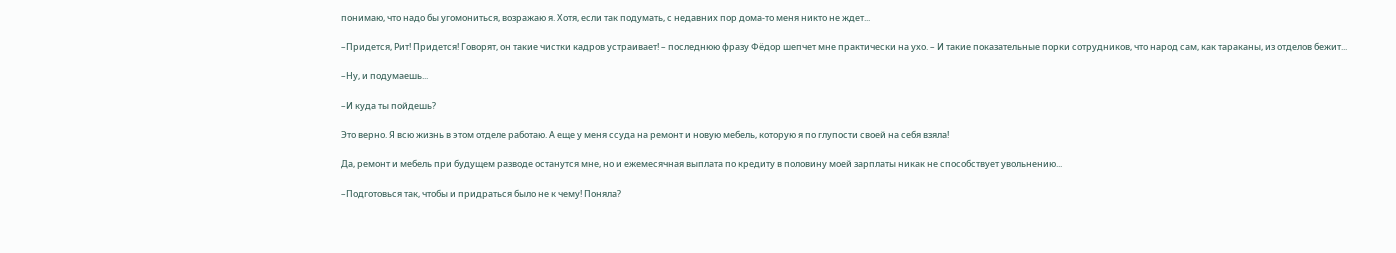понимаю, что надо бы угомониться, возражаю я. Хотя, если так подумать, с недавних пор дома-то меня никто не ждет...

–Придется, Рит! Придется! Говорят, он такие чистки кадров устраивает! – последнюю фразу Фёдор шепчет мне практически на ухо. – И такие показательные порки сотрудников, что народ сам, как тараканы, из отделов бежит...

–Ну, и подумаешь...

–И куда ты пойдешь?

Это верно. Я всю жизнь в этом отделе работаю. А еще у меня ссуда на ремонт и новую мебель, которую я по глупости своей на себя взяла!

Да, ремонт и мебель при будущем разводе останутся мне, но и ежемесячная выплата по кредиту в половину моей зарплаты никак не способствует увольнению...

–Подготовься так, чтобы и придраться было не к чему! Поняла?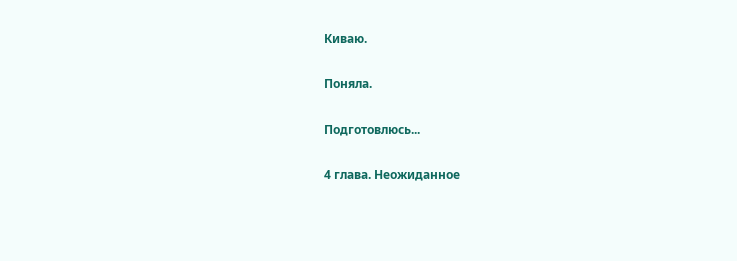Киваю.

Поняла.

Подготовлюсь...

4 глава. Неожиданное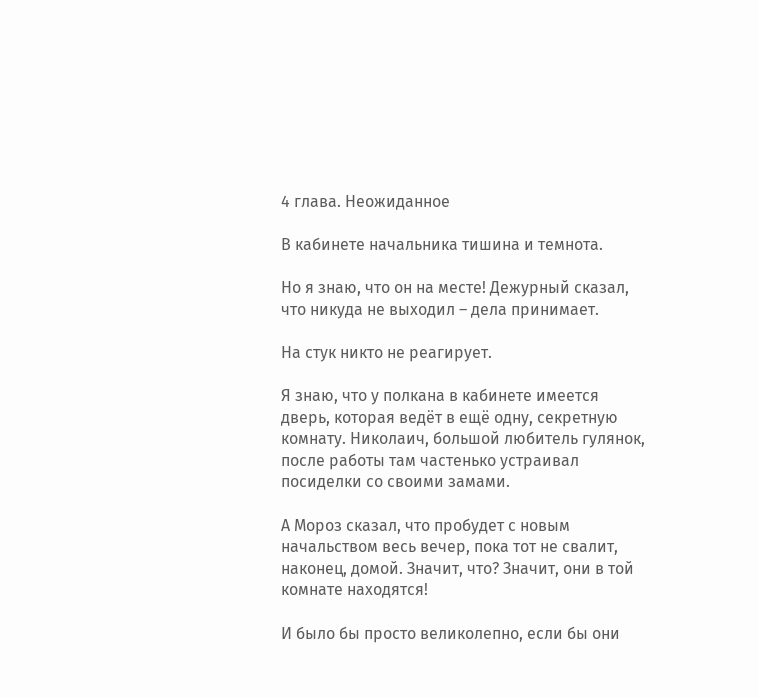4 глава. Неожиданное

В кабинете начальника тишина и темнота.

Но я знаю, что он на месте! Дежурный сказал, что никуда не выходил – дела принимает.

На стук никто не реагирует.

Я знаю, что у полкана в кабинете имеется дверь, которая ведёт в ещё одну, секретную комнату. Николаич, большой любитель гулянок, после работы там частенько устраивал посиделки со своими замами.

А Мороз сказал, что пробудет с новым начальством весь вечер, пока тот не свалит, наконец, домой. Значит, что? Значит, они в той комнате находятся!

И было бы просто великолепно, если бы они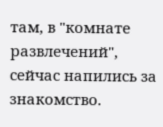там, в "комнате развлечений", сейчас напились за знакомство.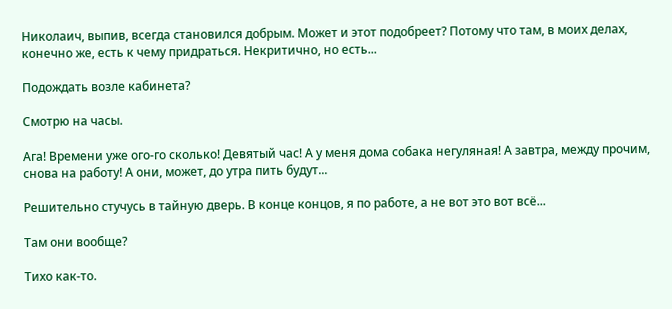Николаич, выпив, всегда становился добрым. Может и этот подобреет? Потому что там, в моих делах, конечно же, есть к чему придраться. Некритично, но есть...

Подождать возле кабинета?

Смотрю на часы.

Ага! Времени уже ого-го сколько! Девятый час! А у меня дома собака негуляная! А завтра, между прочим, снова на работу! А они, может, до утра пить будут...

Решительно стучусь в тайную дверь. В конце концов, я по работе, а не вот это вот всё...

Там они вообще?

Тихо как-то.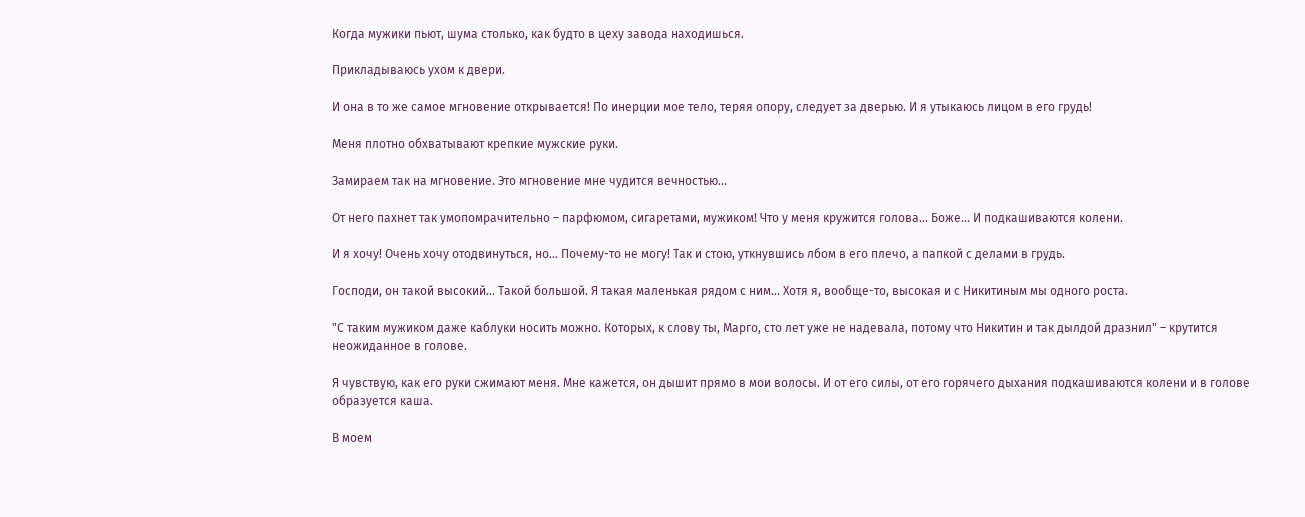Когда мужики пьют, шума столько, как будто в цеху завода находишься.

Прикладываюсь ухом к двери.

И она в то же самое мгновение открывается! По инерции мое тело, теряя опору, следует за дверью. И я утыкаюсь лицом в его грудь!

Меня плотно обхватывают крепкие мужские руки.

Замираем так на мгновение. Это мгновение мне чудится вечностью...

От него пахнет так умопомрачительно – парфюмом, сигаретами, мужиком! Что у меня кружится голова... Боже... И подкашиваются колени.

И я хочу! Очень хочу отодвинуться, но... Почему-то не могу! Так и стою, уткнувшись лбом в его плечо, а папкой с делами в грудь.

Господи, он такой высокий... Такой большой. Я такая маленькая рядом с ним... Хотя я, вообще-то, высокая и с Никитиным мы одного роста.

"С таким мужиком даже каблуки носить можно. Которых, к слову ты, Марго, сто лет уже не надевала, потому что Никитин и так дылдой дразнил" – крутится неожиданное в голове.

Я чувствую, как его руки сжимают меня. Мне кажется, он дышит прямо в мои волосы. И от его силы, от его горячего дыхания подкашиваются колени и в голове образуется каша.

В моем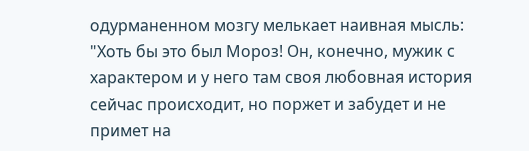одурманенном мозгу мелькает наивная мысль: "Хоть бы это был Мороз! Он, конечно, мужик с характером и у него там своя любовная история сейчас происходит, но поржет и забудет и не примет на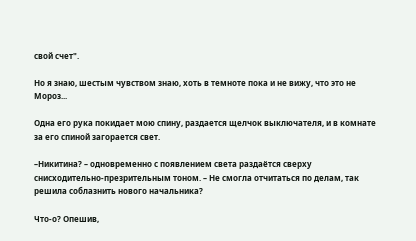свой счет".

Но я знаю, шестым чувством знаю, хоть в темноте пока и не вижу, что это не Мороз...

Одна его рука покидает мою спину, раздается щелчок выключателя, и в комнате за его спиной загорается свет.

–Никитина? – одновременно с появлением света раздаётся сверху снисходительно-презрительным тоном. – Не смогла отчитаться по делам, так решила соблазнить нового начальника?

Что-о? Опешив,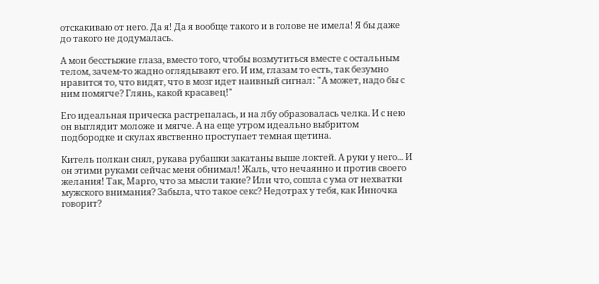отскакиваю от него. Да я! Да я вообще такого и в голове не имела! Я бы даже до такого не додумалась.

А мои бесстыжие глаза, вместо того, чтобы возмутиться вместе с остальным телом, зачем-то жадно оглядывают его. И им, глазам то есть, так безумно нравится то, что видят, что в мозг идет наивный сигнал: "А может, надо бы с ним помягче? Глянь, какой красавец!"

Его идеальная прическа растрепалась, и на лбу образовалась челка. И с нею он выглядит моложе и мягче. А на еще утром идеально выбритом подбородке и скулах явственно проступает темная щетина.

Китель полкан снял, рукава рубашки закатаны выше локтей. А руки у него... И он этими руками сейчас меня обнимал! Жаль, что нечаянно и против своего желания! Так, Марго, что за мысли такие? Или что, сошла с ума от нехватки мужского внимания? Забыла, что такое секс? Недотрах у тебя, как Инночка говорит?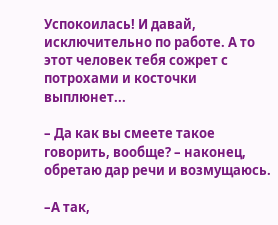Успокоилась! И давай, исключительно по работе. А то этот человек тебя сожрет с потрохами и косточки выплюнет...

– Да как вы смеете такое говорить, вообще? – наконец, обретаю дар речи и возмущаюсь.

–А так,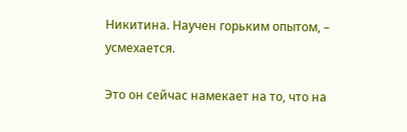Никитина. Научен горьким опытом, – усмехается.

Это он сейчас намекает на то, что на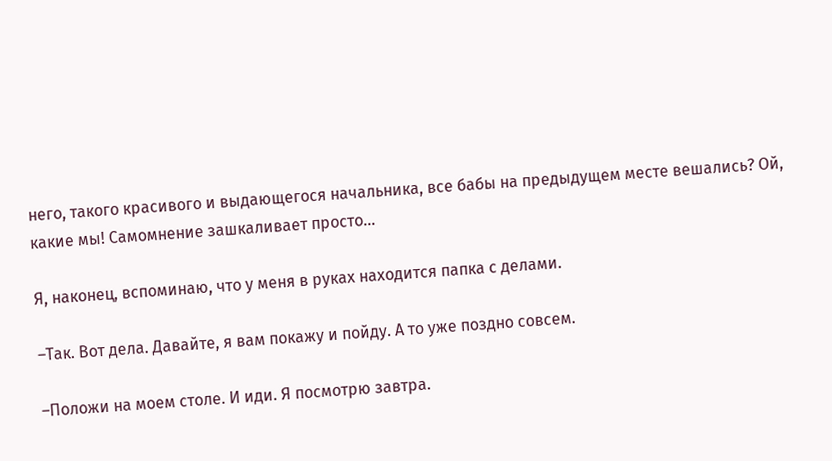него, такого красивого и выдающегося начальника, все бабы на предыдущем месте вешались? Ой, какие мы! Самомнение зашкаливает просто...

Я, наконец, вспоминаю, что у меня в руках находится папка с делами.

–Так. Вот дела. Давайте, я вам покажу и пойду. А то уже поздно совсем.

–Положи на моем столе. И иди. Я посмотрю завтра.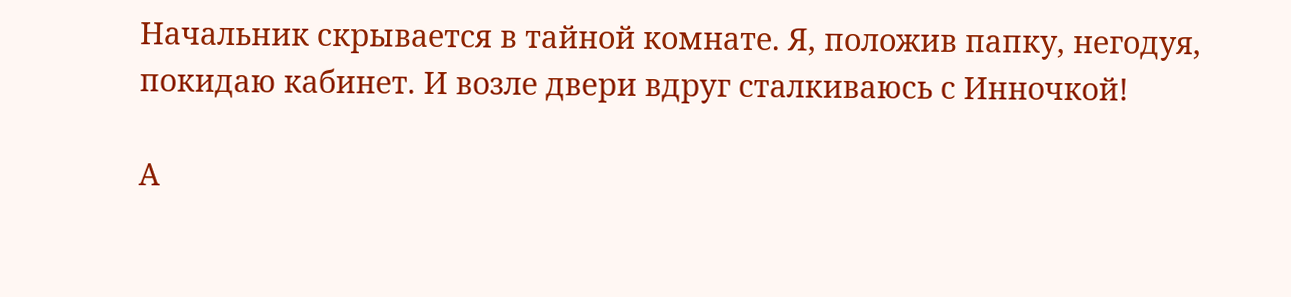Начальник скрывается в тайной комнате. Я, положив папку, негодуя, покидаю кабинет. И возле двери вдруг сталкиваюсь с Инночкой!

А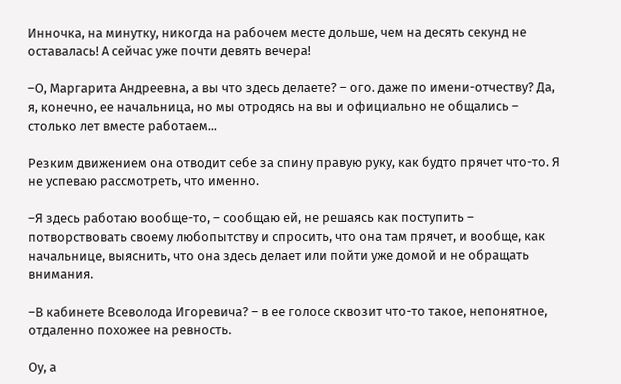Инночка, на минутку, никогда на рабочем месте дольше, чем на десять секунд не оставалась! А сейчас уже почти девять вечера!

–О, Маргарита Андреевна, а вы что здесь делаете? – ого. даже по имени-отчеству? Да, я, конечно, ее начальница, но мы отродясь на вы и официально не общались – столько лет вместе работаем...

Резким движением она отводит себе за спину правую руку, как будто прячет что-то. Я не успеваю рассмотреть, что именно.

–Я здесь работаю вообще-то, – сообщаю ей, не решаясь как поступить – потворствовать своему любопытству и спросить, что она там прячет, и вообще, как начальнице, выяснить, что она здесь делает или пойти уже домой и не обращать внимания.

–В кабинете Всеволода Игоревича? – в ее голосе сквозит что-то такое, непонятное, отдаленно похожее на ревность.

Оу, а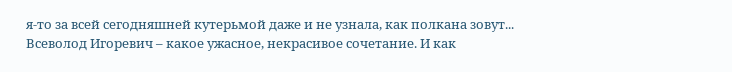я-то за всей сегодняшней кутерьмой даже и не узнала, как полкана зовут... Всеволод Игоревич – какое ужасное, некрасивое сочетание. И как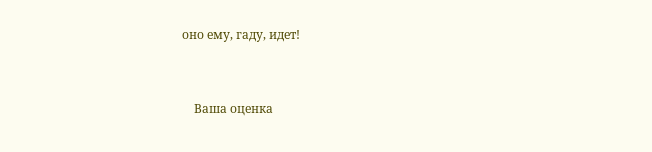оно ему, гаду, идет!


    Ваша оценка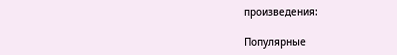произведения:

Популярные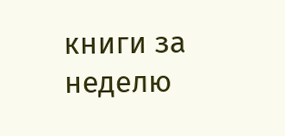книги за неделю